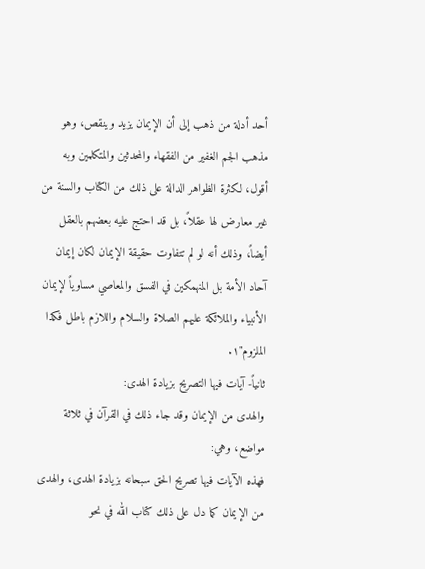أحد أدلة من ذهب إلى أن الإيمان يزيد وينقص، وهو مذهب الجم الغفير من الفقهاء والمحدثين والمتكلمين وبه أقول، لكثرة الظواهر الدالة على ذلك من الكتاب والسنة من غير معارض لها عقلاً، بل قد احتج عليه بعضهم بالعقل أيضاً، وذلك أنه لو لم تتفاوت حقيقة الإيمان لكان إيمان آحاد الأمة بل المنهمكين في الفسق والمعاصي مساوياً لإيمان الأنبياء والملائكة عليهم الصلاة والسلام واللازم باطل فكذا الملزوم"١.
ثانياً- آيات فيها التصريح بزيادة الهدى:
والهدى من الإيمان وقد جاء ذلك في القرآن في ثلاثة مواضع، وهي:
فهذه الآيات فيها تصريح الحق سبحانه بزيادة الهدى، والهدى من الإيمان كما دل على ذلك كتاب الله في نحو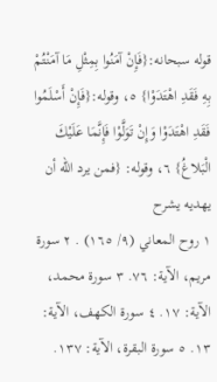قوله سبحانه:{فَإِنْ آمَنُوا بِمِثْلِ مَا آمَنْتُمْ بِهِ فَقَدِ اهْتَدَوْا} ٥، وقوله:{فَإِنْ أَسْلَمُوا فَقَدِ اهْتَدَوْا وَإِنْ تَوَلَّوْا فَإِنَّمَا عَلَيْكَ الْبَلاغُ} ٦، وقوله: {فمن يرد الله أن يهديه يشرح
١ روح المعاني (٩/ ١٦٥) . ٢ سورة مريم، الآية: ٧٦. ٣ سورة محمد، الآية: ١٧. ٤ سورة الكهف، الآية: ١٣. ٥ سورة البقرة، الآية: ١٣٧.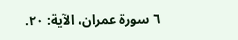٦ سورة عمران، الآية: ٢٠.